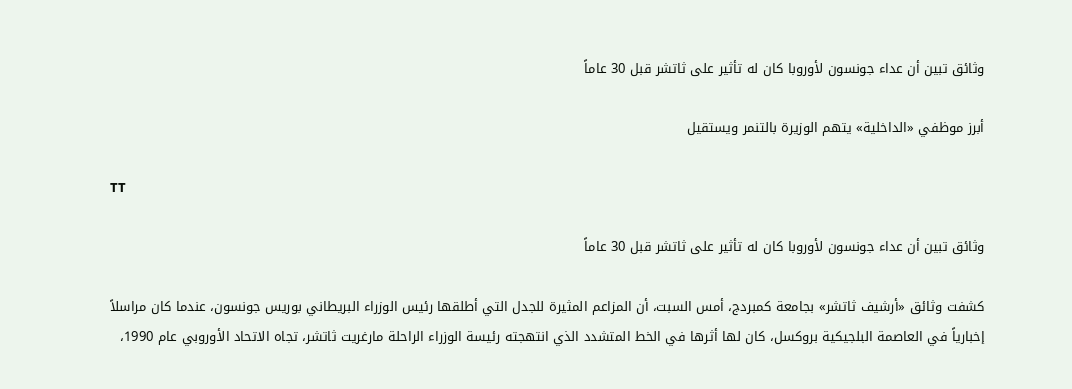وثائق تبين أن عداء جونسون لأوروبا كان له تأثير على ثاتشر قبل 30 عاماً

أبرز موظفي «الداخلية» يتهم الوزيرة بالتنمر ويستقيل

TT

وثائق تبين أن عداء جونسون لأوروبا كان له تأثير على ثاتشر قبل 30 عاماً

كشفت وثائق «أرشيف ثاتشر» بجامعة كمبردج، أمس السبت، أن المزاعم المثيرة للجدل التي أطلقها رئيس الوزراء البريطاني بوريس جونسون، عندما كان مراسلاً إخبارياً في العاصمة البلجيكية بروكسل، كان لها أثرها في الخط المتشدد الذي انتهجته رئيسة الوزراء الراحلة مارغريت ثاتشر، تجاه الاتحاد الأوروبي عام 1990،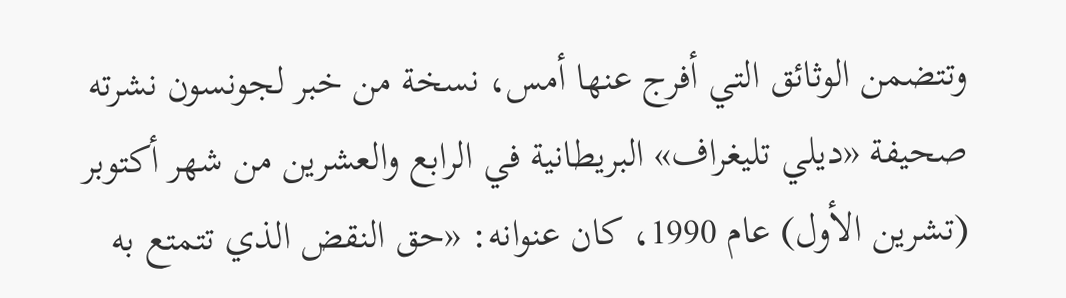وتتضمن الوثائق التي أفرج عنها أمس، نسخة من خبر لجونسون نشرته صحيفة «ديلي تليغراف» البريطانية في الرابع والعشرين من شهر أكتوبر (تشرين الأول) عام 1990، كان عنوانه: «حق النقض الذي تتمتع به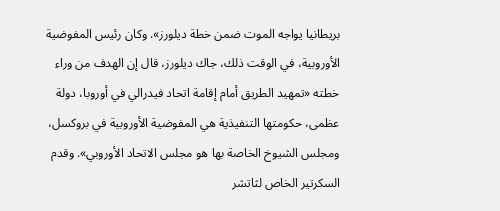بريطانيا يواجه الموت ضمن خطة ديلورز». وكان رئيس المفوضية الأوروبية، في الوقت ذلك، جاك ديلورز، قال إن الهدف من وراء خطته «تمهيد الطريق أمام إقامة اتحاد فيدرالي في أوروبا، دولة عظمى، حكومتها التنفيذية هي المفوضية الأوروبية في بروكسل، ومجلس الشيوخ الخاصة بها هو مجلس الاتحاد الأوروبي». وقدم السكرتير الخاص لثاتشر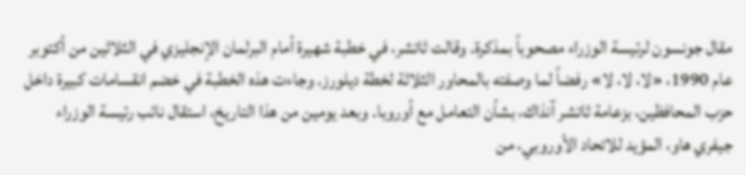مقال جونسون لرئيسة الوزراء مصحوباً بمذكرة. وقالت ثاتشر، في خطبة شهيرة أمام البرلمان الإنجليزي في الثلاثين من أكتوبر عام 1990، «لا، لا، لا» رفضاً لما وصفته بالمحاور الثلاثة لخطة ديلورز. وجاءت هذه الخطبة في خضم انقسامات كبيرة داخل حزب المحافظين، بزعامة ثاتشر آنذاك، بشأن التعامل مع أوروبا. وبعد يومين من هذا التاريخ، استقال نائب رئيسة الوزراء جيفري هاو، المؤيد للاتحاد الأوروبي، من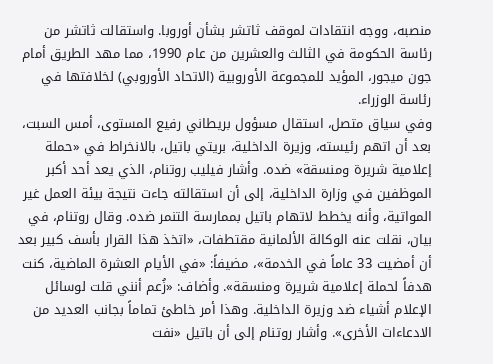منصبه، ووجه انتقادات لموقف ثاتشر بشأن أوروبا. واستقالت ثاتشر من رئاسة الحكومة في الثالث والعشرين من عام 1990، مما مهد الطريق أمام جون ميجور، المؤيد للمجموعة الأوروبية (الاتحاد الأوروبي) لخلافتها في رئاسة الوزراء.
وفي سياق متصل، استقال مسؤول بريطاني رفيع المستوى، أمس السبت، بعد أن اتهم رئيسته، وزيرة الداخلية، بريتي باتيل، بالانخراط في «حملة إعلامية شريرة ومنسقة» ضده. وأشار فيليب روتنام، الذي يعد أحد أكبر الموظفين في وزارة الداخلية، إلى أن استقالته جاءت نتيجة بيئة العمل غير المواتية، وأنه يخطط لاتهام باتيل بممارسة التنمر ضده. وقال روتنام، في بيان، نقلت عنه الوكالة الألمانية مقتطفات، «اتخذ هذا القرار بأسف كبير بعد أن أمضيت 33 عاماً في الخدمة»، مضيفاً: «في الأيام العشرة الماضية، كنت هدفاً لحملة إعلامية شريرة ومنسقة». وأضاف: «زُعم أنني قلت لوسائل الإعلام أشياء ضد وزيرة الداخلية. وهذا أمر خاطئ تماماً بجانب العديد من الادعاءات الأخرى». وأشار روتنام إلى أن باتيل «نفت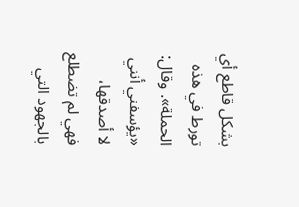بشكل قاطع أي تورط في هذه الحملة». وقال: «يؤسفني أنني لا أصدقها، فهي لم تضطلع بالجهود التي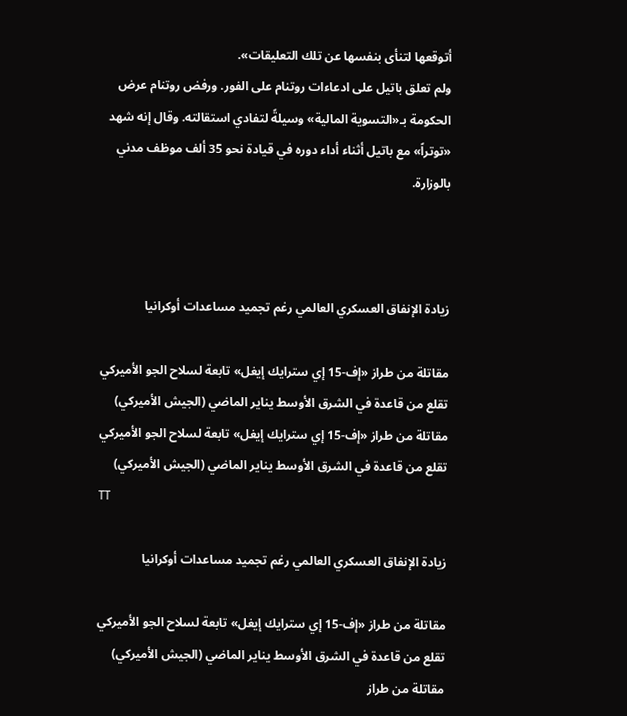أتوقعها لتنأى بنفسها عن تلك التعليقات».
ولم تعلق باتيل على ادعاءات روتنام على الفور. ورفض روتنام عرض الحكومة بـ«التسوية المالية» وسيلةً لتفادي استقالته. وقال إنه شهد «توتراً» مع باتيل أثناء أداء دوره في قيادة نحو 35 ألف موظف مدني بالوزارة.



زيادة الإنفاق العسكري العالمي رغم تجميد مساعدات أوكرانيا

مقاتلة من طراز «إف-15 إي سترايك إيغل» تابعة لسلاح الجو الأميركي تقلع من قاعدة في الشرق الأوسط يناير الماضي (الجيش الأميركي)
مقاتلة من طراز «إف-15 إي سترايك إيغل» تابعة لسلاح الجو الأميركي تقلع من قاعدة في الشرق الأوسط يناير الماضي (الجيش الأميركي)
TT

زيادة الإنفاق العسكري العالمي رغم تجميد مساعدات أوكرانيا

مقاتلة من طراز «إف-15 إي سترايك إيغل» تابعة لسلاح الجو الأميركي تقلع من قاعدة في الشرق الأوسط يناير الماضي (الجيش الأميركي)
مقاتلة من طراز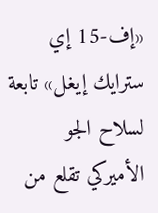«إف-15 إي سترايك إيغل» تابعة لسلاح الجو الأميركي تقلع من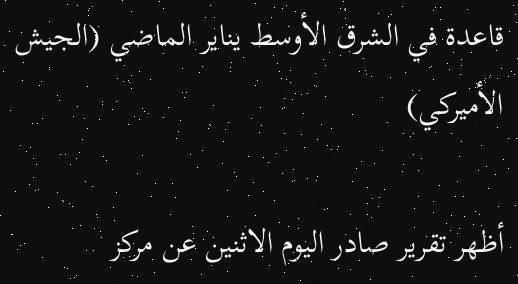قاعدة في الشرق الأوسط يناير الماضي (الجيش الأميركي)

أظهر تقرير صادر اليوم الاثنين عن مركز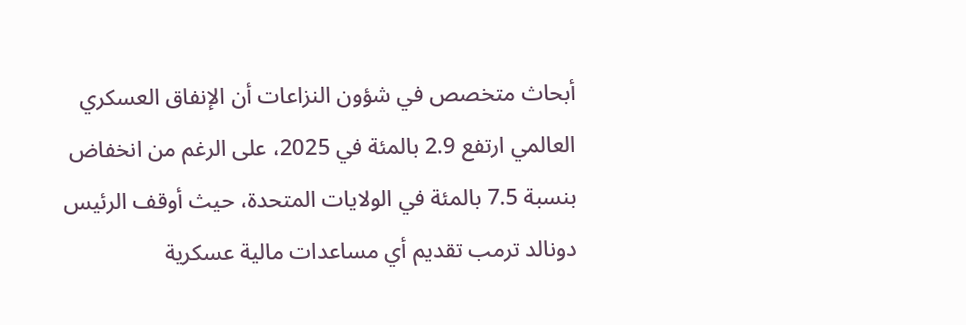أبحاث متخصص في شؤون النزاعات أن الإنفاق العسكري العالمي ارتفع 2.9 بالمئة في 2025، على الرغم من انخفاض بنسبة 7.5 بالمئة في الولايات المتحدة، حيث أوقف الرئيس دونالد ترمب تقديم أي مساعدات مالية عسكرية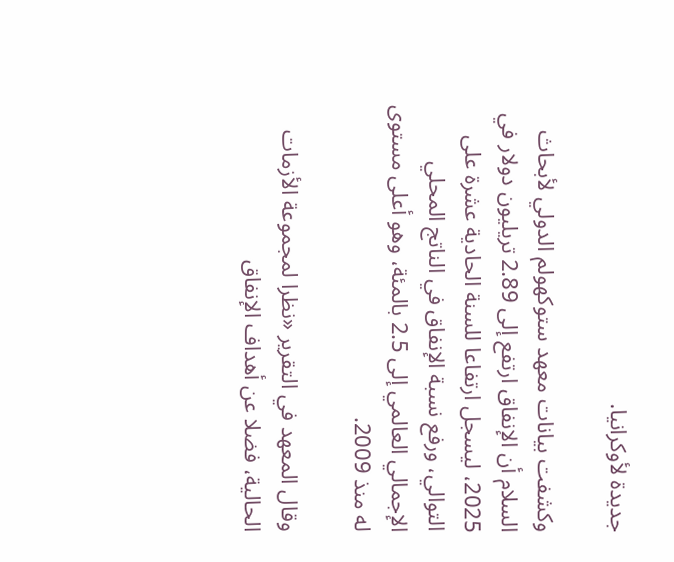جديدة لأوكرانيا.

وكشفت بيانات معهد ستوكهولم الدولي لأبحاث السلام أن الإنفاق ارتفع إلى 2.89 تريليون دولار في 2025، ليسجل ارتفاعا للسنة الحادية عشرة على التوالي، ورفع نسبة الإنفاق في الناتج المحلي الإجمالي العالمي إلى 2.5 بالمئة، وهو أعلى مستوى له منذ 2009.

وقال المعهد في التقرير «نظرا لمجموعة الأزمات الحالية، فضلا عن أهداف الإنفاق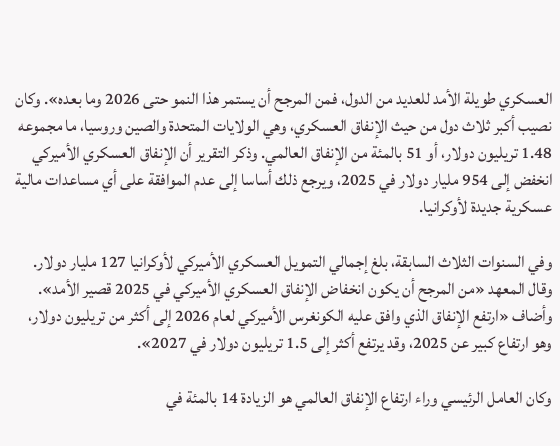العسكري طويلة الأمد للعديد من الدول، فمن المرجح أن يستمر هذا النمو حتى 2026 وما بعده». وكان نصيب أكبر ثلاث دول من حيث الإنفاق العسكري، وهي الولايات المتحدة والصين وروسيا، ما مجموعه 1.48 تريليون دولار، أو 51 بالمئة من الإنفاق العالمي. وذكر التقرير أن الإنفاق العسكري الأميركي انخفض إلى 954 مليار دولار في 2025، ويرجع ذلك أساسا إلى عدم الموافقة على أي مساعدات مالية عسكرية جديدة لأوكرانيا.

وفي السنوات الثلاث السابقة، بلغ إجمالي التمويل العسكري الأميركي لأوكرانيا 127 مليار دولار. وقال المعهد «من المرجح أن يكون انخفاض الإنفاق العسكري الأميركي في 2025 قصير الأمد». وأضاف «ارتفع الإنفاق الذي وافق عليه الكونغرس الأميركي لعام 2026 إلى أكثر من تريليون دولار، وهو ارتفاع كبير عن 2025، وقد يرتفع أكثر إلى 1.5 تريليون دولار في 2027».

وكان العامل الرئيسي وراء ارتفاع الإنفاق العالمي هو الزيادة 14 بالمئة في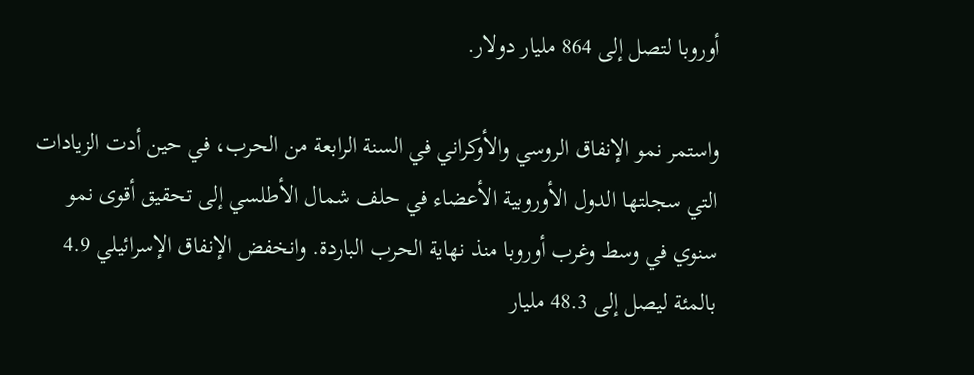أوروبا لتصل إلى 864 مليار دولار.

واستمر نمو الإنفاق الروسي والأوكراني في السنة الرابعة من الحرب، في حين أدت الزيادات التي سجلتها الدول الأوروبية الأعضاء في حلف شمال الأطلسي إلى تحقيق أقوى نمو سنوي في وسط وغرب أوروبا منذ نهاية الحرب الباردة. وانخفض الإنفاق الإسرائيلي 4.9 بالمئة ليصل إلى 48.3 مليار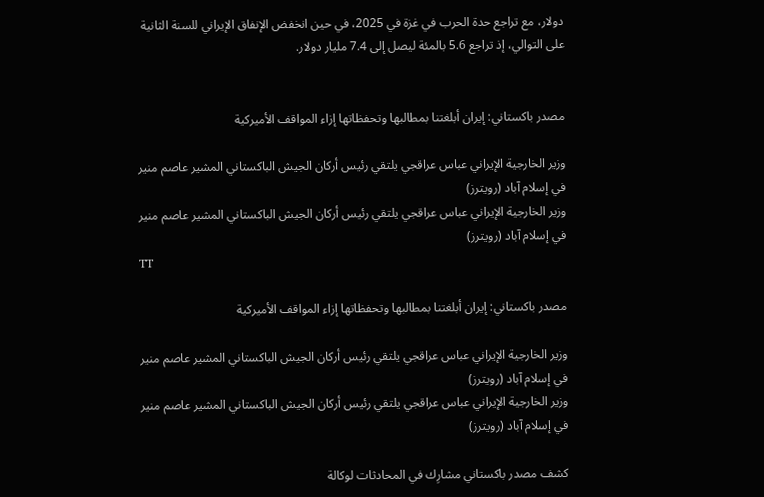دولار، مع تراجع حدة الحرب في غزة في 2025، في حين انخفض الإنفاق الإيراني للسنة الثانية على التوالي، إذ تراجع 5.6 بالمئة ليصل إلى 7.4 مليار دولار.


مصدر باكستاني: إيران أبلغتنا بمطالبها وتحفظاتها إزاء المواقف الأميركية

وزير الخارجية الإيراني عباس عراقجي يلتقي رئيس أركان الجيش الباكستاني المشير عاصم منير في إسلام آباد (رويترز)
وزير الخارجية الإيراني عباس عراقجي يلتقي رئيس أركان الجيش الباكستاني المشير عاصم منير في إسلام آباد (رويترز)
TT

مصدر باكستاني: إيران أبلغتنا بمطالبها وتحفظاتها إزاء المواقف الأميركية

وزير الخارجية الإيراني عباس عراقجي يلتقي رئيس أركان الجيش الباكستاني المشير عاصم منير في إسلام آباد (رويترز)
وزير الخارجية الإيراني عباس عراقجي يلتقي رئيس أركان الجيش الباكستاني المشير عاصم منير في إسلام آباد (رويترز)

كشف مصدر ‌باكستاني مشارِك ‌في المحادثات ‌لوكالة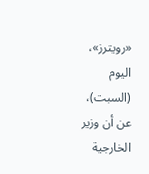«رويترز»، اليوم (السبت)، عن أن وزير الخارجية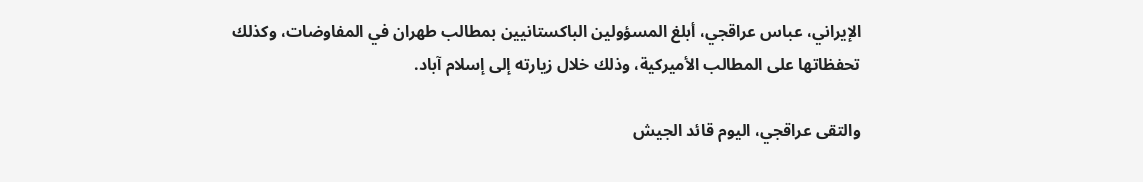الإيراني، عباس عراقجي، ‌أبلغ ‌المسؤولين الباكستانيين ‌بمطالب ‌طهران في المفاوضات، ‌وكذلك تحفظاتها على المطالب الأميركية، وذلك خلال زيارته إلى إسلام آباد.

والتقى عراقجي، اليوم قائد الجيش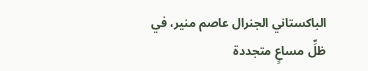الباكستاني الجنرال عاصم منير، في ظلِّ مساعٍ متجددة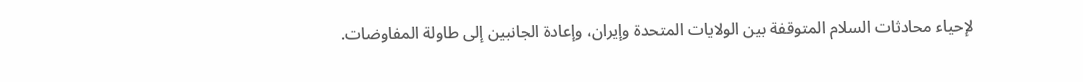لإحياء محادثات السلام المتوقفة بين الولايات المتحدة وإيران، وإعادة الجانبين إلى طاولة المفاوضات.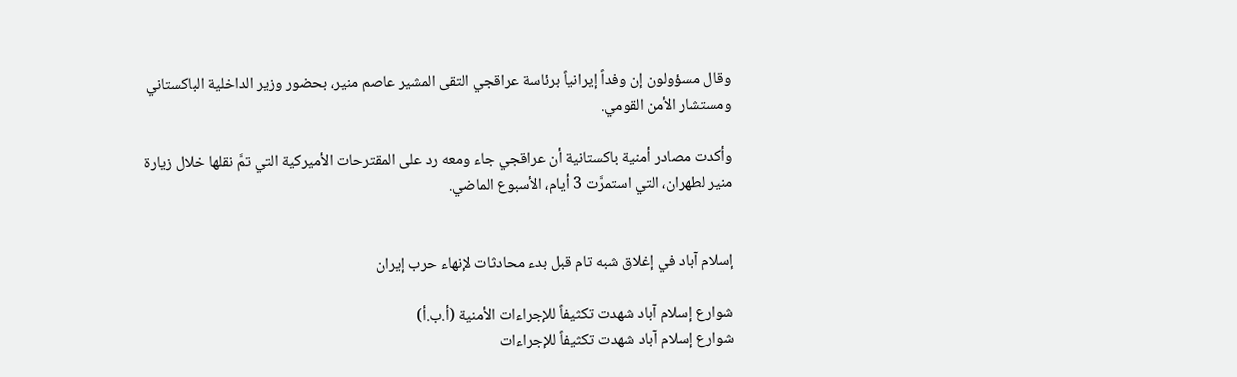وقال مسؤولون إن وفداً إيرانياً برئاسة عراقجي التقى المشير عاصم منير، بحضور وزير الداخلية الباكستاني ومستشار الأمن القومي.

وأكدت مصادر أمنية باكستانية أن عراقجي جاء ومعه رد على المقترحات الأميركية التي تمَّ نقلها خلال زيارة منير لطهران، التي استمرَّت 3 أيام، الأسبوع الماضي.


إسلام آباد في إغلاق شبه تام قبل بدء محادثات لإنهاء حرب إيران

شوارع إسلام آباد شهدت تكثيفاً للإجراءات الأمنية (أ.ب.أ)
شوارع إسلام آباد شهدت تكثيفاً للإجراءات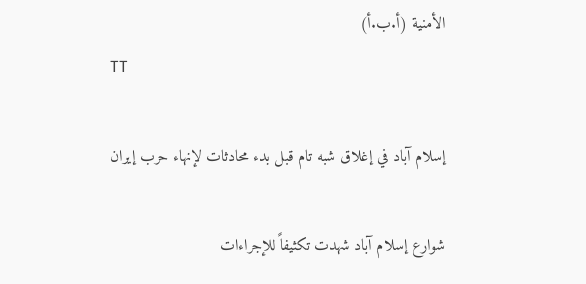الأمنية (أ.ب.أ)
TT

إسلام آباد في إغلاق شبه تام قبل بدء محادثات لإنهاء حرب إيران

شوارع إسلام آباد شهدت تكثيفاً للإجراءات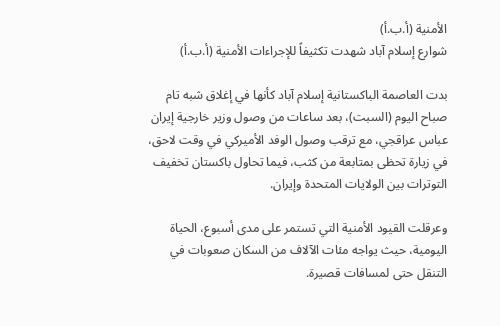الأمنية (أ.ب.أ)
شوارع إسلام آباد شهدت تكثيفاً للإجراءات الأمنية (أ.ب.أ)

بدت العاصمة الباكستانية إسلام آباد كأنها في إغلاق شبه تام صباح اليوم (السبت)، بعد ساعات من وصول وزير خارجية إيران عباس عراقجي، مع ترقب وصول الوفد الأميركي في وقت لاحق، في زيارة تحظى بمتابعة من كثب، فيما تحاول باكستان تخفيف التوترات بين الولايات المتحدة وإيران.

وعرقلت القيود الأمنية التي تستمر على مدى أسبوع، الحياة اليومية، حيث يواجه مئات الآلاف من السكان صعوبات في التنقل حتى لمسافات قصيرة.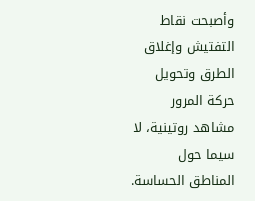وأصبحت نقاط التفتيش وإغلاق الطرق وتحويل حركة المرور مشاهد روتينية، لا سيما حول المناطق الحساسة.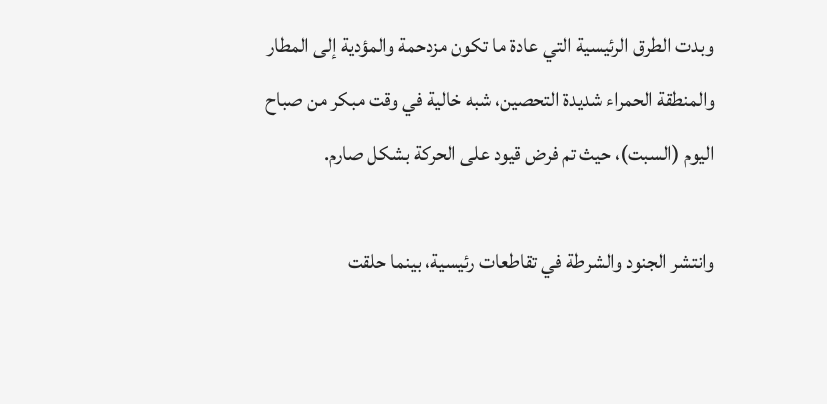وبدت الطرق الرئيسية التي عادة ما تكون مزدحمة والمؤدية إلى المطار والمنطقة الحمراء شديدة التحصين، شبه خالية في وقت مبكر من صباح اليوم (السبت)، حيث تم فرض قيود على الحركة بشكل صارم.

وانتشر الجنود والشرطة في تقاطعات رئيسية، بينما حلقت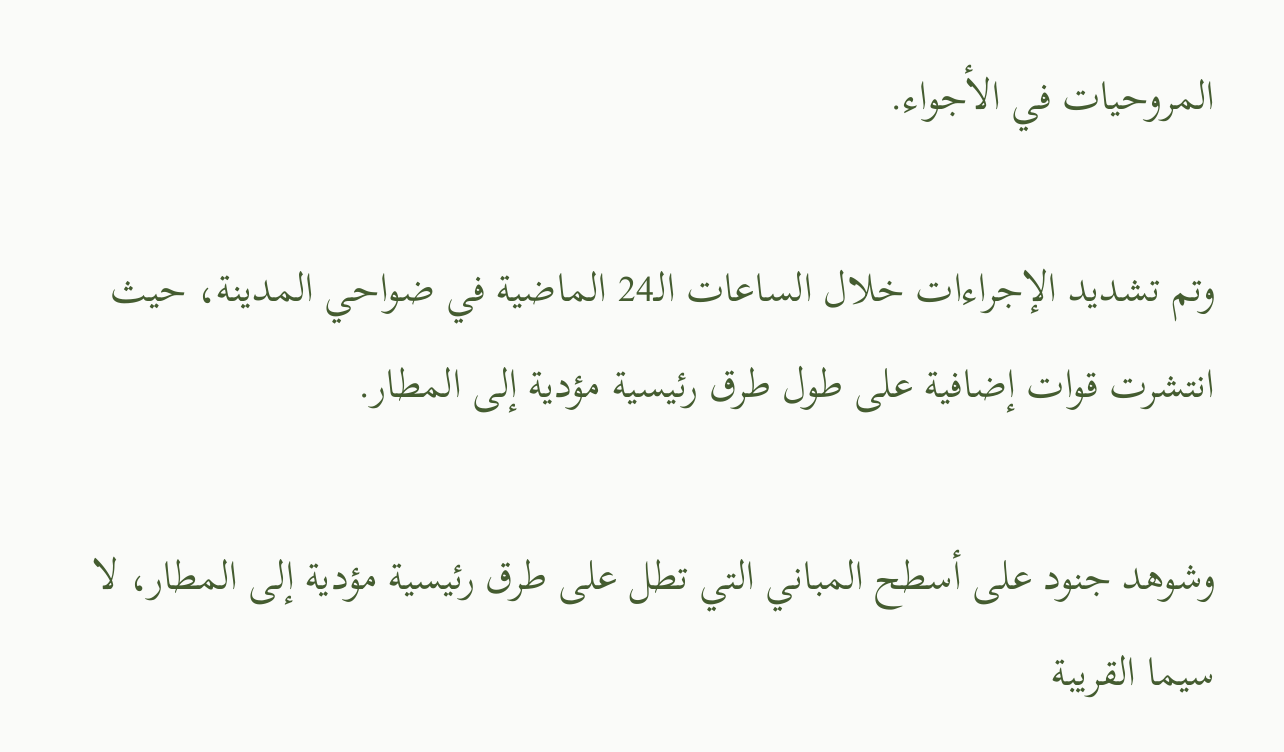المروحيات في الأجواء.

وتم تشديد الإجراءات خلال الساعات الـ24 الماضية في ضواحي المدينة، حيث انتشرت قوات إضافية على طول طرق رئيسية مؤدية إلى المطار.

وشوهد جنود على أسطح المباني التي تطل على طرق رئيسية مؤدية إلى المطار، لا سيما القريبة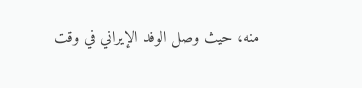منه، حيث وصل الوفد الإيراني في وقت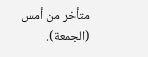متأخر من أمس (الجمعة).